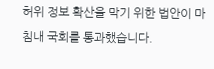허위 정보 확산을 막기 위한 법안이 마침내 국회를 통과했습니다.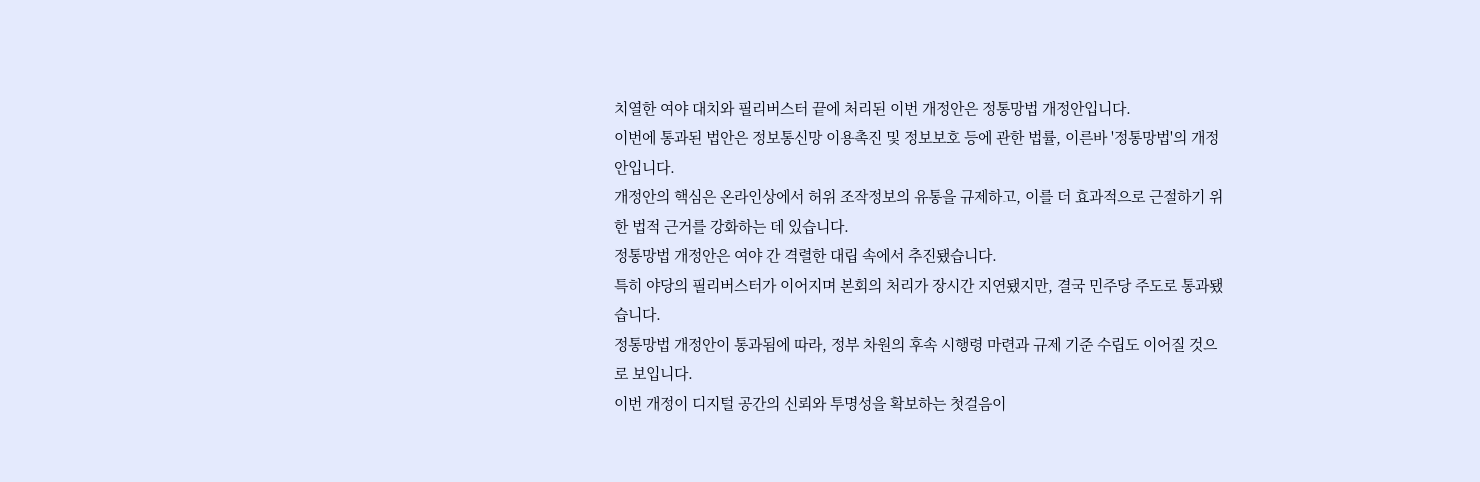치열한 여야 대치와 필리버스터 끝에 처리된 이번 개정안은 정통망법 개정안입니다.
이번에 통과된 법안은 정보통신망 이용촉진 및 정보보호 등에 관한 법률, 이른바 '정통망법'의 개정안입니다.
개정안의 핵심은 온라인상에서 허위 조작정보의 유통을 규제하고, 이를 더 효과적으로 근절하기 위한 법적 근거를 강화하는 데 있습니다.
정통망법 개정안은 여야 간 격렬한 대립 속에서 추진됐습니다.
특히 야당의 필리버스터가 이어지며 본회의 처리가 장시간 지연됐지만, 결국 민주당 주도로 통과됐습니다.
정통망법 개정안이 통과됨에 따라, 정부 차원의 후속 시행령 마련과 규제 기준 수립도 이어질 것으로 보입니다.
이번 개정이 디지털 공간의 신뢰와 투명성을 확보하는 첫걸음이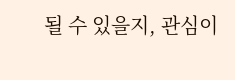될 수 있을지, 관심이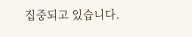집중되고 있습니다.